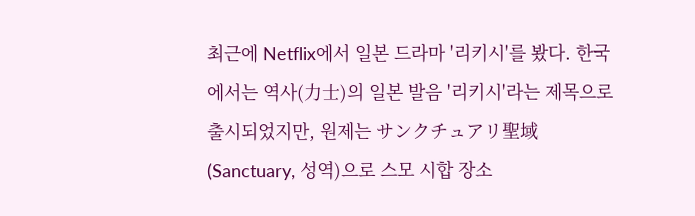최근에 Netflix에서 일본 드라마 '리키시'를 봤다. 한국에서는 역사(力士)의 일본 발음 '리키시'라는 제목으로 출시되었지만, 원제는 サンクチュアリ聖域(Sanctuary, 성역)으로 스모 시합 장소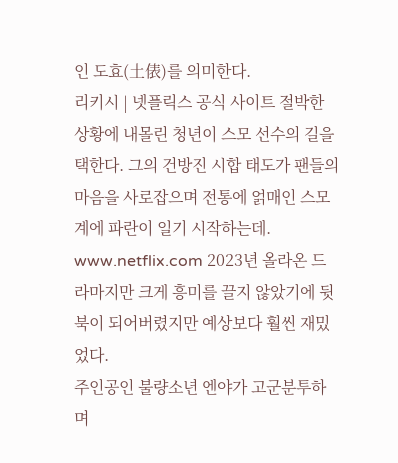인 도효(土俵)를 의미한다.
리키시 | 넷플릭스 공식 사이트 절박한 상황에 내몰린 청년이 스모 선수의 길을 택한다. 그의 건방진 시합 태도가 팬들의 마음을 사로잡으며 전통에 얽매인 스모계에 파란이 일기 시작하는데. www.netflix.com 2023년 올라온 드라마지만 크게 흥미를 끌지 않았기에 뒷북이 되어버렸지만 예상보다 훨씬 재밌었다.
주인공인 불량소년 엔야가 고군분투하며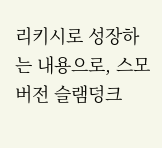리키시로 성장하는 내용으로, 스모 버전 슬램덩크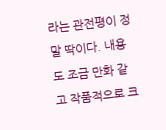라는 관전평이 정말 딱이다. 내용도 조금 만화 같고 작품적으로 크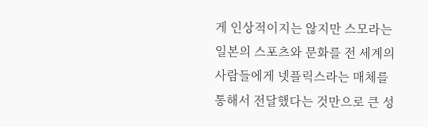게 인상적이지는 않지만 스모라는 일본의 스포츠와 문화를 전 세계의 사람들에게 넷플릭스라는 매체를 통해서 전달했다는 것만으로 큰 성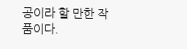공이라 할 만한 작품이다.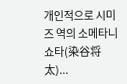개인적으로 시미즈 역의 소메타니 쇼타(染谷将太)...